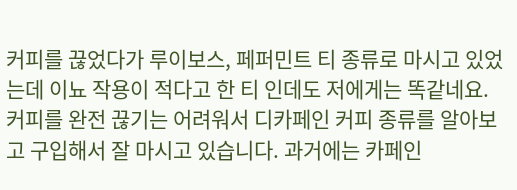커피를 끊었다가 루이보스, 페퍼민트 티 종류로 마시고 있었는데 이뇨 작용이 적다고 한 티 인데도 저에게는 똑같네요.
커피를 완전 끊기는 어려워서 디카페인 커피 종류를 알아보고 구입해서 잘 마시고 있습니다. 과거에는 카페인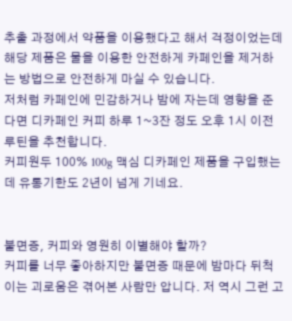추출 과정에서 약품을 이용했다고 해서 걱정이었는데 해당 제품은 물을 이용한 안전하게 카페인을 제거하는 방법으로 안전하게 마실 수 있습니다.
저처럼 카페인에 민감하거나 밤에 자는데 영향을 준다면 디카페인 커피 하루 1~3잔 정도 오후 1시 이전 루틴을 추천합니다.
커피원두 100% 100g 맥심 디카페인 제품을 구입했는데 유통기한도 2년이 넘게 기네요.


불면증, 커피와 영원히 이별해야 할까?
커피를 너무 좋아하지만 불면증 때문에 밤마다 뒤척이는 괴로움은 겪어본 사람만 압니다. 저 역시 그런 고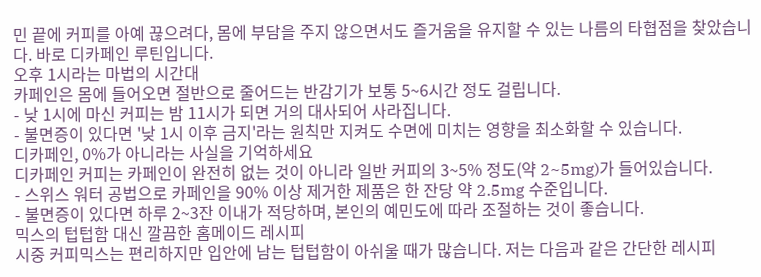민 끝에 커피를 아예 끊으려다, 몸에 부담을 주지 않으면서도 즐거움을 유지할 수 있는 나름의 타협점을 찾았습니다. 바로 디카페인 루틴입니다.
오후 1시라는 마법의 시간대
카페인은 몸에 들어오면 절반으로 줄어드는 반감기가 보통 5~6시간 정도 걸립니다.
- 낮 1시에 마신 커피는 밤 11시가 되면 거의 대사되어 사라집니다.
- 불면증이 있다면 '낮 1시 이후 금지'라는 원칙만 지켜도 수면에 미치는 영향을 최소화할 수 있습니다.
디카페인, 0%가 아니라는 사실을 기억하세요
디카페인 커피는 카페인이 완전히 없는 것이 아니라 일반 커피의 3~5% 정도(약 2~5mg)가 들어있습니다.
- 스위스 워터 공법으로 카페인을 90% 이상 제거한 제품은 한 잔당 약 2.5mg 수준입니다.
- 불면증이 있다면 하루 2~3잔 이내가 적당하며, 본인의 예민도에 따라 조절하는 것이 좋습니다.
믹스의 텁텁함 대신 깔끔한 홈메이드 레시피
시중 커피믹스는 편리하지만 입안에 남는 텁텁함이 아쉬울 때가 많습니다. 저는 다음과 같은 간단한 레시피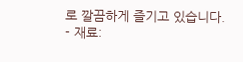로 깔끔하게 즐기고 있습니다.
- 재료: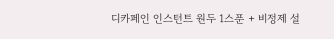디카페인 인스턴트 원두 1스푼 + 비정제 설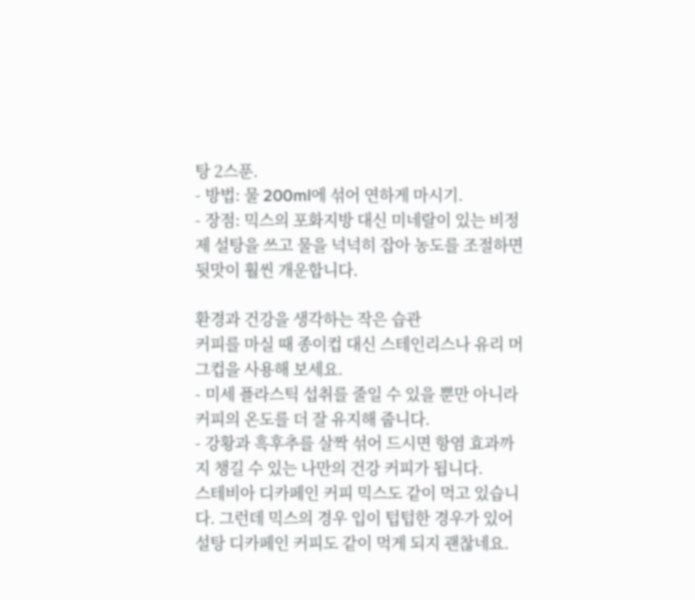탕 2스푼.
- 방법: 물 200ml에 섞어 연하게 마시기.
- 장점: 믹스의 포화지방 대신 미네랄이 있는 비정제 설탕을 쓰고 물을 넉넉히 잡아 농도를 조절하면 뒷맛이 훨씬 개운합니다.

환경과 건강을 생각하는 작은 습관
커피를 마실 때 종이컵 대신 스테인리스나 유리 머그컵을 사용해 보세요.
- 미세 플라스틱 섭취를 줄일 수 있을 뿐만 아니라 커피의 온도를 더 잘 유지해 줍니다.
- 강황과 흑후추를 살짝 섞어 드시면 항염 효과까지 챙길 수 있는 나만의 건강 커피가 됩니다.
스테비아 디카페인 커피 믹스도 같이 먹고 있습니다. 그런데 믹스의 경우 입이 텁텁한 경우가 있어 설탕 디카페인 커피도 같이 먹게 되지 괜찮네요.